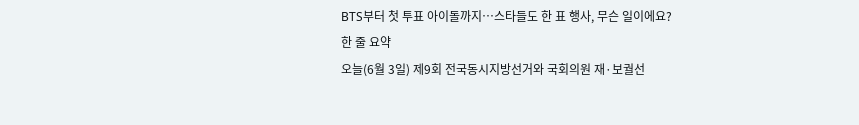BTS부터 첫 투표 아이돌까지…스타들도 한 표 행사, 무슨 일이에요?
한 줄 요약
오늘(6월 3일) 제9회 전국동시지방선거와 국회의원 재·보궐선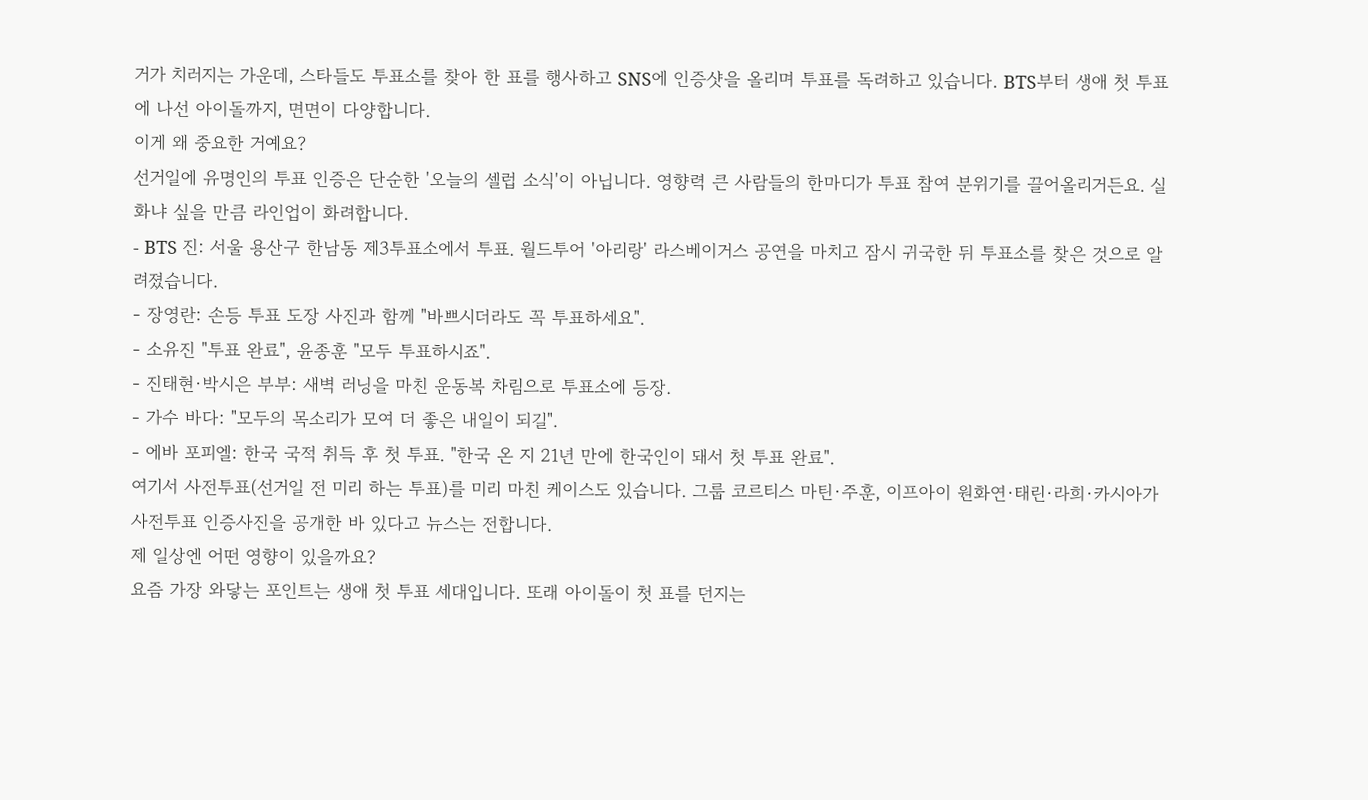거가 치러지는 가운데, 스타들도 투표소를 찾아 한 표를 행사하고 SNS에 인증샷을 올리며 투표를 독려하고 있습니다. BTS부터 생애 첫 투표에 나선 아이돌까지, 면면이 다양합니다.
이게 왜 중요한 거예요?
선거일에 유명인의 투표 인증은 단순한 '오늘의 셀럽 소식'이 아닙니다. 영향력 큰 사람들의 한마디가 투표 참여 분위기를 끌어올리거든요. 실화냐 싶을 만큼 라인업이 화려합니다.
- BTS 진: 서울 용산구 한남동 제3투표소에서 투표. 월드투어 '아리랑' 라스베이거스 공연을 마치고 잠시 귀국한 뒤 투표소를 찾은 것으로 알려졌습니다.
- 장영란: 손등 투표 도장 사진과 함께 "바쁘시더라도 꼭 투표하세요".
- 소유진 "투표 완료", 윤종훈 "모두 투표하시죠".
- 진태현·박시은 부부: 새벽 러닝을 마친 운동복 차림으로 투표소에 등장.
- 가수 바다: "모두의 목소리가 모여 더 좋은 내일이 되길".
- 에바 포피엘: 한국 국적 취득 후 첫 투표. "한국 온 지 21년 만에 한국인이 돼서 첫 투표 완료".
여기서 사전투표(선거일 전 미리 하는 투표)를 미리 마친 케이스도 있습니다. 그룹 코르티스 마틴·주훈, 이프아이 원화연·태린·라희·카시아가 사전투표 인증사진을 공개한 바 있다고 뉴스는 전합니다.
제 일상엔 어떤 영향이 있을까요?
요즘 가장 와닿는 포인트는 생애 첫 투표 세대입니다. 또래 아이돌이 첫 표를 던지는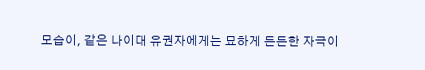모습이, 같은 나이대 유권자에게는 묘하게 든든한 자극이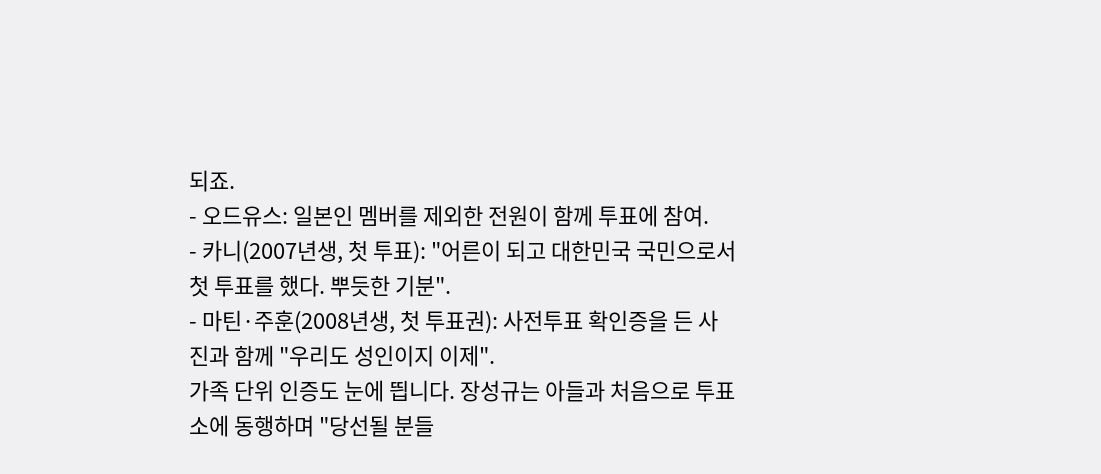되죠.
- 오드유스: 일본인 멤버를 제외한 전원이 함께 투표에 참여.
- 카니(2007년생, 첫 투표): "어른이 되고 대한민국 국민으로서 첫 투표를 했다. 뿌듯한 기분".
- 마틴·주훈(2008년생, 첫 투표권): 사전투표 확인증을 든 사진과 함께 "우리도 성인이지 이제".
가족 단위 인증도 눈에 띕니다. 장성규는 아들과 처음으로 투표소에 동행하며 "당선될 분들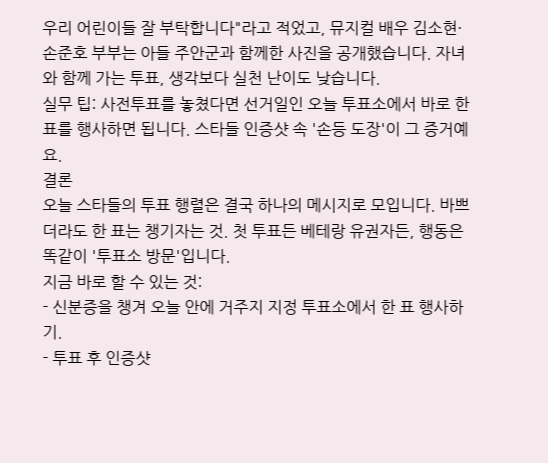우리 어린이들 잘 부탁합니다"라고 적었고, 뮤지컬 배우 김소현·손준호 부부는 아들 주안군과 함께한 사진을 공개했습니다. 자녀와 함께 가는 투표, 생각보다 실천 난이도 낮습니다.
실무 팁: 사전투표를 놓쳤다면 선거일인 오늘 투표소에서 바로 한 표를 행사하면 됩니다. 스타들 인증샷 속 '손등 도장'이 그 증거예요.
결론
오늘 스타들의 투표 행렬은 결국 하나의 메시지로 모입니다. 바쁘더라도 한 표는 챙기자는 것. 첫 투표든 베테랑 유권자든, 행동은 똑같이 '투표소 방문'입니다.
지금 바로 할 수 있는 것:
- 신분증을 챙겨 오늘 안에 거주지 지정 투표소에서 한 표 행사하기.
- 투표 후 인증샷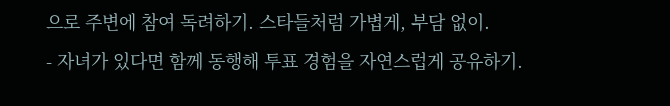으로 주변에 참여 독려하기. 스타들처럼 가볍게, 부담 없이.
- 자녀가 있다면 함께 동행해 투표 경험을 자연스럽게 공유하기.